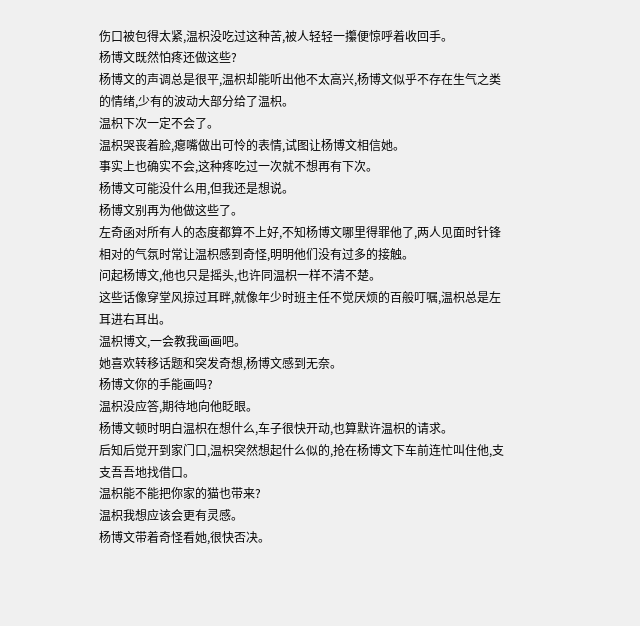伤口被包得太紧,温枳没吃过这种苦,被人轻轻一攥便惊呼着收回手。
杨博文既然怕疼还做这些?
杨博文的声调总是很平,温枳却能听出他不太高兴,杨博文似乎不存在生气之类的情绪,少有的波动大部分给了温枳。
温枳下次一定不会了。
温枳哭丧着脸,瘪嘴做出可怜的表情,试图让杨博文相信她。
事实上也确实不会,这种疼吃过一次就不想再有下次。
杨博文可能没什么用,但我还是想说。
杨博文别再为他做这些了。
左奇函对所有人的态度都算不上好,不知杨博文哪里得罪他了,两人见面时针锋相对的气氛时常让温枳感到奇怪,明明他们没有过多的接触。
问起杨博文,他也只是摇头,也许同温枳一样不清不楚。
这些话像穿堂风掠过耳畔,就像年少时班主任不觉厌烦的百般叮嘱,温枳总是左耳进右耳出。
温枳博文,一会教我画画吧。
她喜欢转移话题和突发奇想,杨博文感到无奈。
杨博文你的手能画吗?
温枳没应答,期待地向他眨眼。
杨博文顿时明白温枳在想什么,车子很快开动,也算默许温枳的请求。
后知后觉开到家门口,温枳突然想起什么似的,抢在杨博文下车前连忙叫住他,支支吾吾地找借口。
温枳能不能把你家的猫也带来?
温枳我想应该会更有灵感。
杨博文带着奇怪看她,很快否决。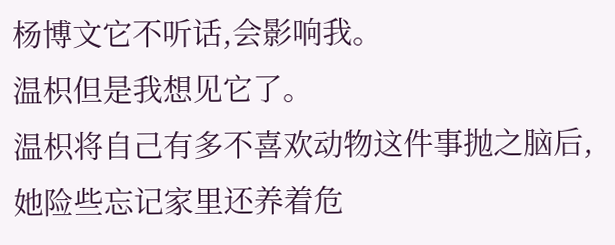杨博文它不听话,会影响我。
温枳但是我想见它了。
温枳将自己有多不喜欢动物这件事抛之脑后,她险些忘记家里还养着危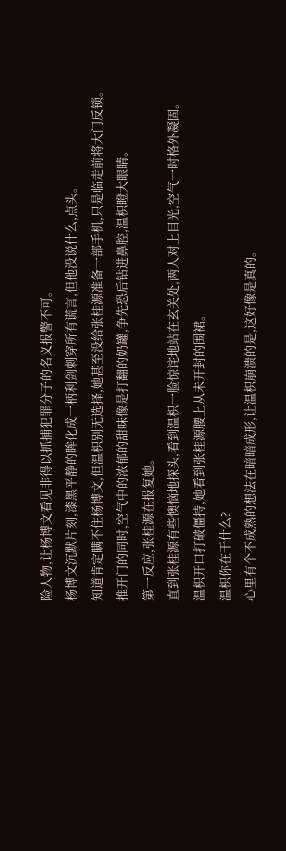险人物,让杨博文看见非得以抓捕犯罪分子的名义报警不可。
杨博文沉默片刻,漆黑平静的眸化成一柄利剑刺穿所有谎言,但他没说什么,点头。
知道肯定瞒不住杨博文,但温枳别无选择,她甚至没给张桂源准备一部手机,只是临走前将大门反锁。
推开门的同时,空气中的浓郁的甜味像是打翻的奶罐,争先恐后钻进鼻腔,温枳瞪大眼睛。
第一反应,张桂源在报复她。
直到张桂源有些懊恼地探头,看到温枳一脸惊诧地站在玄关处,两人对上目光,空气一时格外凝固。
温枳开口打破僵持,她看到张桂源腰上从未开封的围裙。
温枳你在干什么?
心里有个不成熟的想法在暗暗成形,让温枳崩溃的是,这好像是真的。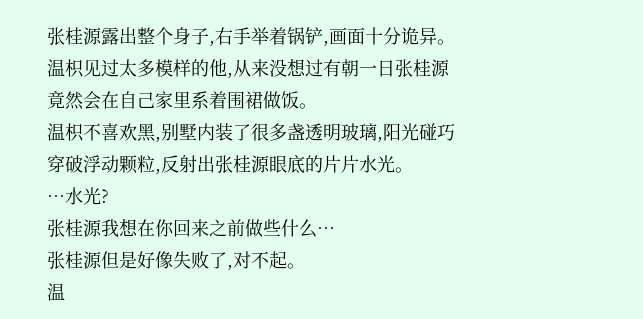张桂源露出整个身子,右手举着锅铲,画面十分诡异。
温枳见过太多模样的他,从来没想过有朝一日张桂源竟然会在自己家里系着围裙做饭。
温枳不喜欢黑,别墅内装了很多盏透明玻璃,阳光碰巧穿破浮动颗粒,反射出张桂源眼底的片片水光。
…水光?
张桂源我想在你回来之前做些什么…
张桂源但是好像失败了,对不起。
温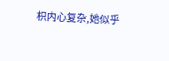枳内心复杂,她似乎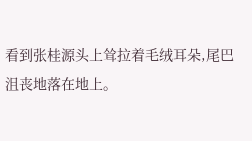看到张桂源头上耸拉着毛绒耳朵,尾巴沮丧地落在地上。